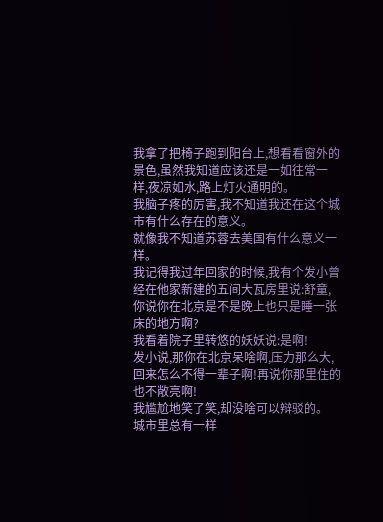我拿了把椅子跑到阳台上,想看看窗外的景色,虽然我知道应该还是一如往常一样,夜凉如水,路上灯火通明的。
我脑子疼的厉害,我不知道我还在这个城市有什么存在的意义。
就像我不知道苏蓉去美国有什么意义一样。
我记得我过年回家的时候,我有个发小曾经在他家新建的五间大瓦房里说:舒童,你说你在北京是不是晚上也只是睡一张床的地方啊?
我看着院子里转悠的妖妖说:是啊!
发小说,那你在北京呆啥啊,压力那么大,回来怎么不得一辈子啊!再说你那里住的也不敞亮啊!
我尴尬地笑了笑,却没啥可以辩驳的。
城市里总有一样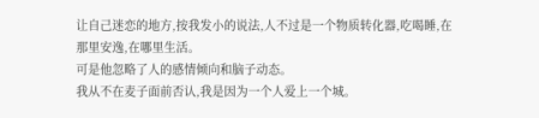让自己迷恋的地方,按我发小的说法,人不过是一个物质转化器,吃喝睡,在那里安逸,在哪里生活。
可是他忽略了人的感情倾向和脑子动态。
我从不在麦子面前否认,我是因为一个人爱上一个城。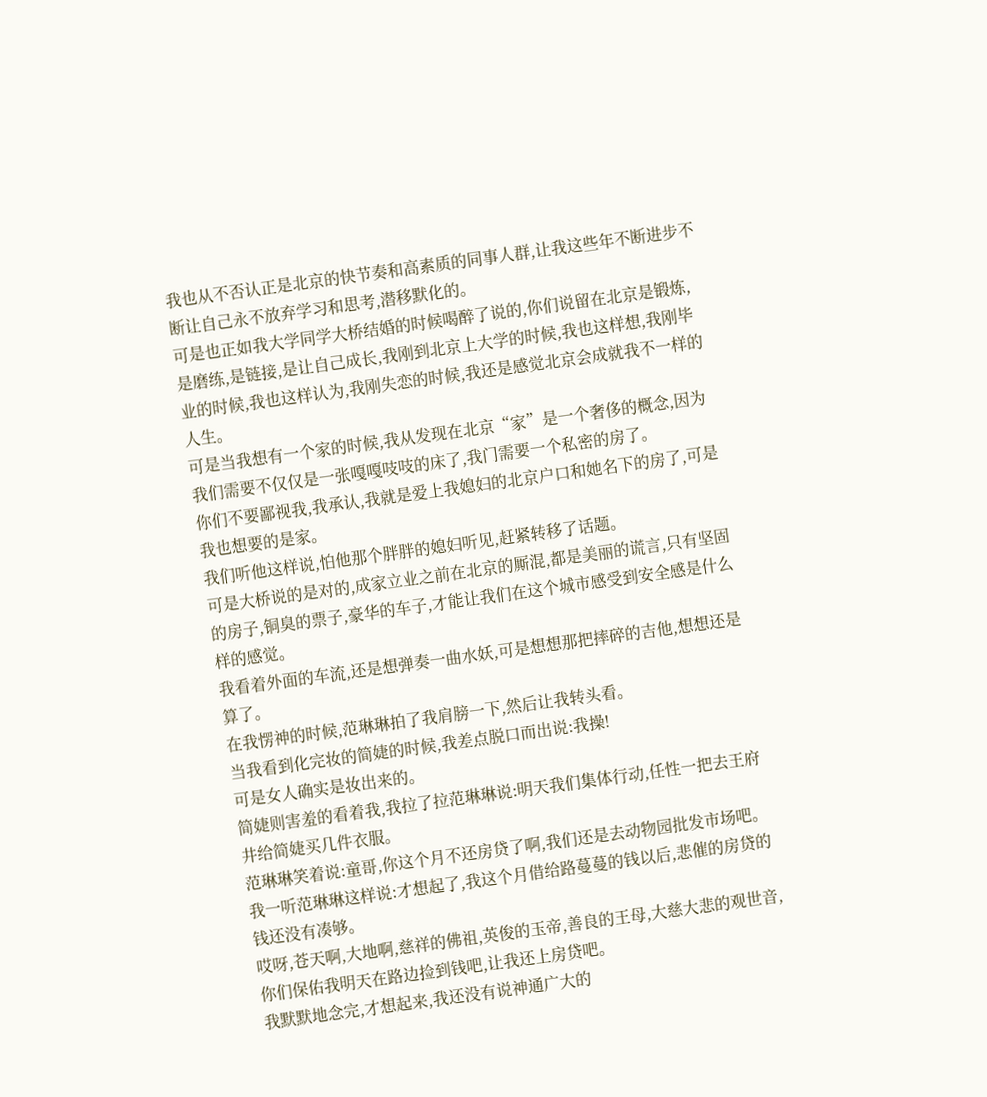我也从不否认正是北京的快节奏和高素质的同事人群,让我这些年不断进步不断让自己永不放弃学习和思考,潜移默化的。
可是也正如我大学同学大桥结婚的时候喝醉了说的,你们说留在北京是锻炼,是磨练,是链接,是让自己成长,我刚到北京上大学的时候,我也这样想,我刚毕业的时候,我也这样认为,我刚失恋的时候,我还是感觉北京会成就我不一样的人生。
可是当我想有一个家的时候,我从发现在北京“家”是一个奢侈的概念,因为我们需要不仅仅是一张嘎嘎吱吱的床了,我门需要一个私密的房了。
你们不要鄙视我,我承认,我就是爱上我媳妇的北京户口和她名下的房了,可是我也想要的是家。
我们听他这样说,怕他那个胖胖的媳妇听见,赶紧转移了话题。
可是大桥说的是对的,成家立业之前在北京的厮混,都是美丽的谎言,只有坚固的房子,铜臭的票子,豪华的车子,才能让我们在这个城市感受到安全感是什么样的感觉。
我看着外面的车流,还是想弹奏一曲水妖,可是想想那把摔碎的吉他,想想还是算了。
在我愣神的时候,范琳琳拍了我肩膀一下,然后让我转头看。
当我看到化完妆的简婕的时候,我差点脱口而出说:我操!
可是女人确实是妆出来的。
简婕则害羞的看着我,我拉了拉范琳琳说:明天我们集体行动,任性一把去王府井给简婕买几件衣服。
范琳琳笑着说:童哥,你这个月不还房贷了啊,我们还是去动物园批发市场吧。
我一听范琳琳这样说:才想起了,我这个月借给路蔓蔓的钱以后,悲催的房贷的钱还没有凑够。
哎呀,苍天啊,大地啊,慈祥的佛祖,英俊的玉帝,善良的王母,大慈大悲的观世音,你们保佑我明天在路边捡到钱吧,让我还上房贷吧。
我默默地念完,才想起来,我还没有说神通广大的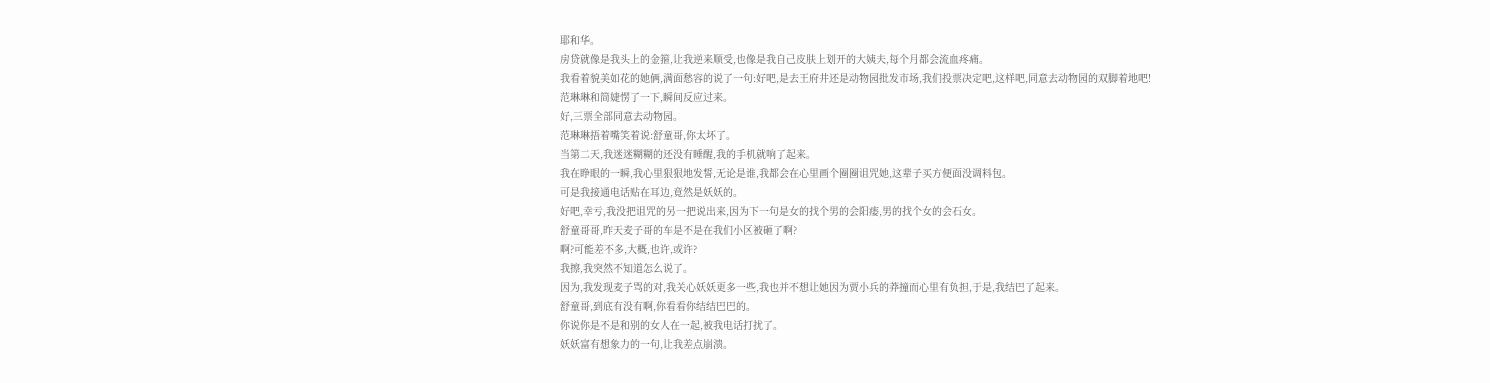耶和华。
房贷就像是我头上的金箍,让我逆来顺受,也像是我自己皮肤上划开的大姨夫,每个月都会流血疼痛。
我看着貌美如花的她俩,满面愁容的说了一句:好吧,是去王府井还是动物园批发市场,我们投票决定吧,这样吧,同意去动物园的双脚着地吧!
范琳琳和简婕愣了一下,瞬间反应过来。
好,三票全部同意去动物园。
范琳琳捂着嘴笑着说:舒童哥,你太坏了。
当第二天,我迷迷糊糊的还没有睡醒,我的手机就响了起来。
我在睁眼的一瞬,我心里狠狠地发誓,无论是谁,我都会在心里画个圈圈诅咒她,这辈子买方便面没调料包。
可是我接通电话贴在耳边,竟然是妖妖的。
好吧,幸亏,我没把诅咒的另一把说出来,因为下一句是女的找个男的会阳痿,男的找个女的会石女。
舒童哥哥,昨天麦子哥的车是不是在我们小区被砸了啊?
啊?可能差不多,大概,也许,或许?
我擦,我突然不知道怎么说了。
因为,我发现麦子骂的对,我关心妖妖更多一些,我也并不想让她因为贾小兵的莽撞而心里有负担,于是,我结巴了起来。
舒童哥,到底有没有啊,你看看你结结巴巴的。
你说你是不是和别的女人在一起,被我电话打扰了。
妖妖富有想象力的一句,让我差点崩溃。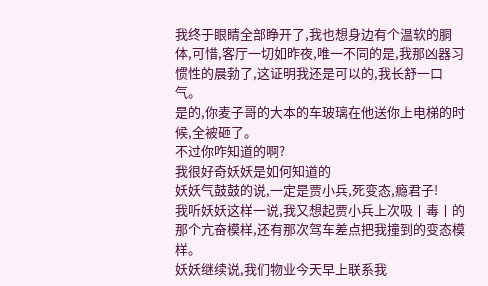我终于眼睛全部睁开了,我也想身边有个温软的胴体,可惜,客厅一切如昨夜,唯一不同的是,我那凶器习惯性的晨勃了,这证明我还是可以的,我长舒一口气。
是的,你麦子哥的大本的车玻璃在他送你上电梯的时候,全被砸了。
不过你咋知道的啊?
我很好奇妖妖是如何知道的
妖妖气鼓鼓的说,一定是贾小兵,死变态,瘾君子!
我听妖妖这样一说,我又想起贾小兵上次吸丨毒丨的那个亢奋模样,还有那次驾车差点把我撞到的变态模样。
妖妖继续说,我们物业今天早上联系我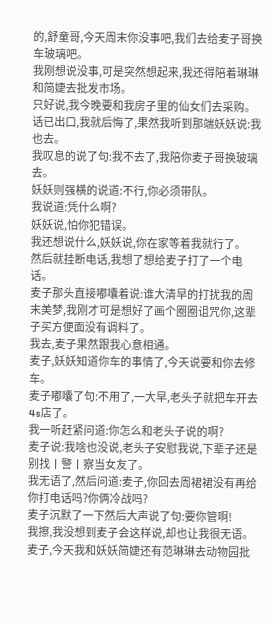的,舒童哥,今天周末你没事吧,我们去给麦子哥换车玻璃吧。
我刚想说没事,可是突然想起来,我还得陪着琳琳和简婕去批发市场。
只好说,我今晚要和我房子里的仙女们去采购。
话已出口,我就后悔了,果然我听到那端妖妖说:我也去。
我叹息的说了句:我不去了,我陪你麦子哥换玻璃去。
妖妖则强横的说道:不行,你必须带队。
我说道:凭什么啊?
妖妖说,怕你犯错误。
我还想说什么,妖妖说,你在家等着我就行了。
然后就挂断电话,我想了想给麦子打了一个电话。
麦子那头直接嘟囔着说:谁大清早的打扰我的周末美梦,我刚才可是想好了画个圈圈诅咒你,这辈子买方便面没有调料了。
我去,麦子果然跟我心意相通。
麦子,妖妖知道你车的事情了,今天说要和你去修车。
麦子嘟囔了句:不用了,一大早,老头子就把车开去4s店了。
我一听赶紧问道:你怎么和老头子说的啊?
麦子说:我啥也没说,老头子安慰我说,下辈子还是别找丨警丨察当女友了。
我无语了,然后问道:麦子,你回去周裙裙没有再给你打电话吗?你俩冷战吗?
麦子沉默了一下然后大声说了句:要你管啊!
我擦,我没想到麦子会这样说,却也让我很无语。
麦子,今天我和妖妖简婕还有范琳琳去动物园批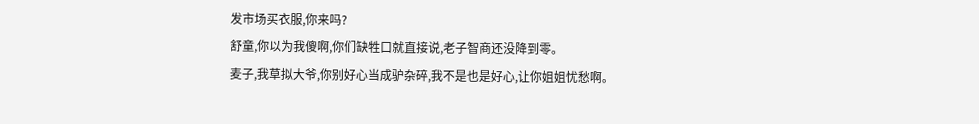发市场买衣服,你来吗?
舒童,你以为我傻啊,你们缺牲口就直接说,老子智商还没降到零。
麦子,我草拟大爷,你别好心当成驴杂碎,我不是也是好心,让你姐姐忧愁啊。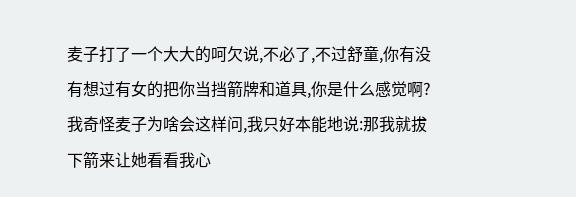麦子打了一个大大的呵欠说,不必了,不过舒童,你有没有想过有女的把你当挡箭牌和道具,你是什么感觉啊?
我奇怪麦子为啥会这样问,我只好本能地说:那我就拔下箭来让她看看我心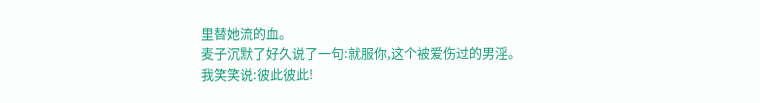里替她流的血。
麦子沉默了好久说了一句:就服你,这个被爱伤过的男淫。
我笑笑说:彼此彼此!